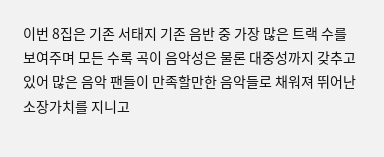이번 8집은 기존 서태지 기존 음반 중 가장 많은 트랙 수를 보여주며 모든 수록 곡이 음악성은 물론 대중성까지 갖추고 있어 많은 음악 팬들이 만족할만한 음악들로 채워져 뛰어난 소장가치를 지니고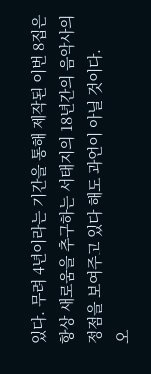있다. 무려 4년이라는 기간을 통해 제작된 이번 8집은 항상 새로움을 추구하는 서태지의 18년간의 음악사의 정점을 보여주고 있다 해도 과언이 아닐 것이다.
오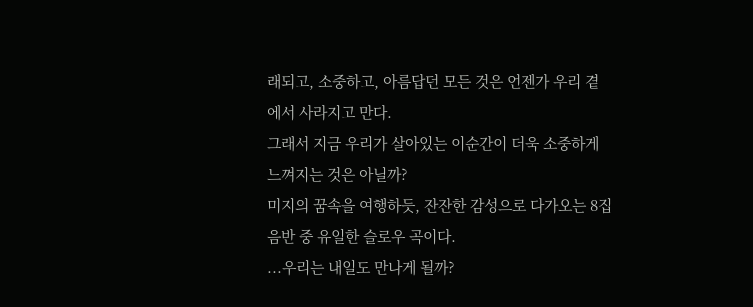래되고, 소중하고, 아름답던 모든 것은 언젠가 우리 곁에서 사라지고 만다.
그래서 지금 우리가 살아있는 이순간이 더욱 소중하게 느껴지는 것은 아닐까?
미지의 꿈속을 여행하듯, 잔잔한 감성으로 다가오는 8집 음반 중 유일한 슬로우 곡이다.
...우리는 내일도 만나게 될까?